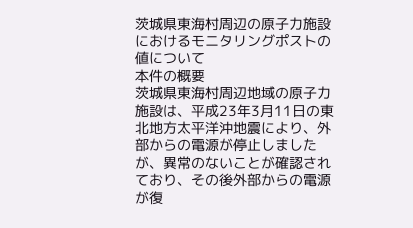茨城県東海村周辺の原子力施設におけるモニタリングポストの値について
本件の概要
茨城県東海村周辺地域の原子力施設は、平成23年3月11日の東北地方太平洋沖地震により、外部からの電源が停止しましたが、異常のないことが確認されており、その後外部からの電源が復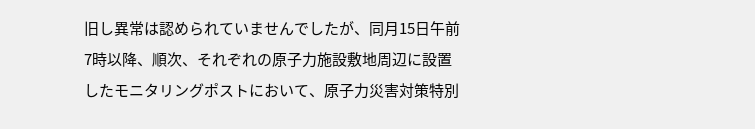旧し異常は認められていませんでしたが、同月15日午前7時以降、順次、それぞれの原子力施設敷地周辺に設置したモニタリングポストにおいて、原子力災害対策特別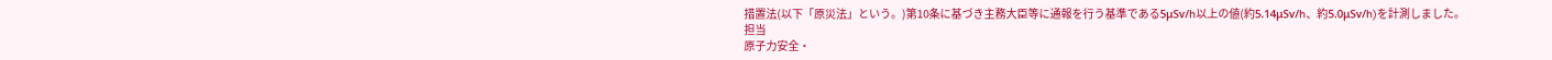措置法(以下「原災法」という。)第10条に基づき主務大臣等に通報を行う基準である5μSv/h以上の値(約5.14μSv/h、約5.0μSv/h)を計測しました。
担当
原子力安全・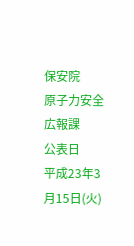保安院
原子力安全広報課
公表日
平成23年3月15日(火)